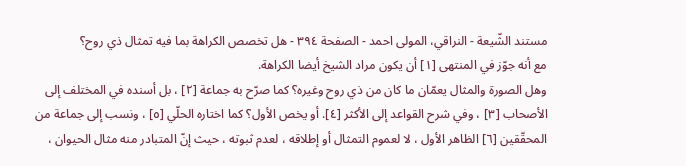مستند الشّيعة - النراقي، المولى احمد - الصفحة ٣٩٤ - هل تخصص الكراهة بما فيه تمثال ذي روح؟
مع أنه جوّز في المنتهى [١] أن يكون مراد الشيخ أيضا الكراهة.
وهل الصورة والمثال يعمّان ما كان من ذي روح وغيره؟ كما صرّح به جماعة [٢] ، بل أسنده في المختلف إلى الأصحاب [٣] ، وفي شرح القواعد إلى الأكثر [٤]. أو يخص الأول؟ كما اختاره الحلّي [٥] ، ونسب إلى جماعة من المحقّقين [٦] الظاهر الأول ، لا لعموم التمثال أو إطلاقه ، لعدم ثبوته ، حيث إنّ المتبادر منه مثال الحيوان ،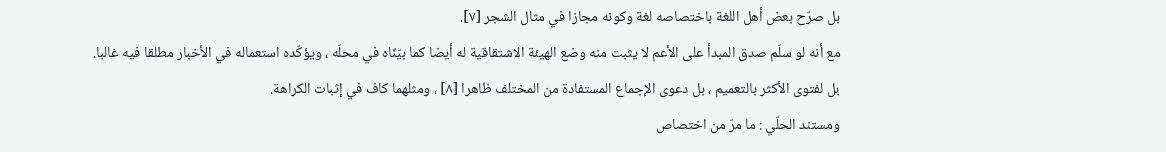بل صرّح بعض أهل اللغة باختصاصه لغة وكونه مجازا في مثال الشجر [٧].
مع أنه لو سلّم صدق المبدأ على الأعم لا يثبت منه وضع الهيئة الاشتقاقية له أيضا كما بيّنّاه في محلّه ، ويؤكّده استعماله في الأخبار مطلقا فيه غالبا.
بل لفتوى الأكثر بالتعميم ، بل دعوى الإجماع المستفادة من المختلف ظاهرا [٨] ، ومثلهما كاف في إثبات الكراهة.
ومستند الحلّي : ما مرّ من اختصاص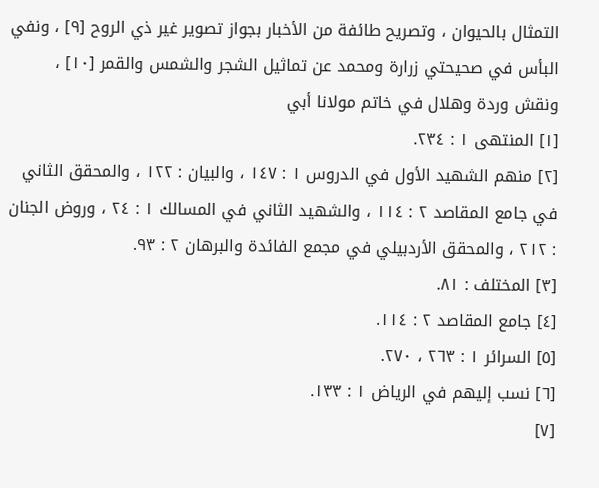التمثال بالحيوان ، وتصريح طائفة من الأخبار بجواز تصوير غير ذي الروح [٩] ، ونفي البأس في صحيحتي زرارة ومحمد عن تماثيل الشجر والشمس والقمر [١٠] ، ونقش وردة وهلال في خاتم مولانا أبي
[١] المنتهى ١ : ٢٣٤.
[٢] منهم الشهيد الأول في الدروس ١ : ١٤٧ ، والبيان : ١٢٢ ، والمحقق الثاني في جامع المقاصد ٢ : ١١٤ ، والشهيد الثاني في المسالك ١ : ٢٤ ، وروض الجنان : ٢١٢ ، والمحقق الأردبيلي في مجمع الفائدة والبرهان ٢ : ٩٣.
[٣] المختلف : ٨١.
[٤] جامع المقاصد ٢ : ١١٤.
[٥] السرائر ١ : ٢٦٣ ، ٢٧٠.
[٦] نسب إليهم في الرياض ١ : ١٣٣.
[٧]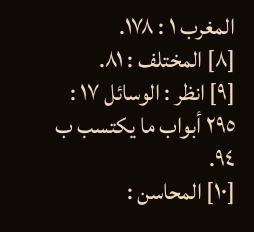المغرب ١ : ١٧٨.
[٨] المختلف : ٨١.
[٩] انظر : الوسائل ١٧ : ٢٩٥ أبواب ما يكتسب ب ٩٤.
[١٠] المحاسن :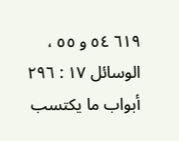٦١٩ ٥٤ و ٥٥ ، الوسائل ١٧ : ٢٩٦ أبواب ما يكتسب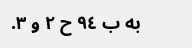به ب ٩٤ ح ٢ و ٣.